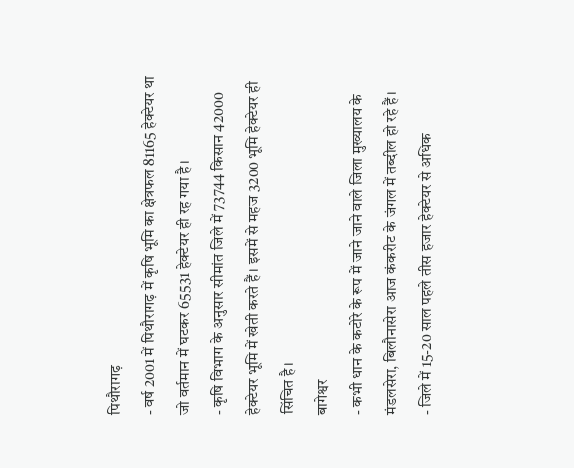पिथौरागढ़
- वर्ष 2001 में पिथौरागढ़ में कृषि भूमि का क्षेत्रफल 81165 हेक्टेयर था जो वर्तमान में घटकर 65531 हेक्टेयर ही रह गया है।
- कृषि विभाग के अनुसार सीमांत जिले में 73744 किसान 42000 हेक्टेयर भूमि में खेती करते हैं। इसमें से महज 3200 भूमि हेक्टेयर ही सिंचित है।
बागेश्वर
- कभी धान के कटोरे के रूप में जाने जाने वाले जिला मुख्यालय के मंडलसेरा, बिलौनासेरा आज कंकरीट के जंगल में तब्दील हो रहे हैं।
- जिले में 15-20 साल पहले तीस हजार हेक्टेयर से अधिक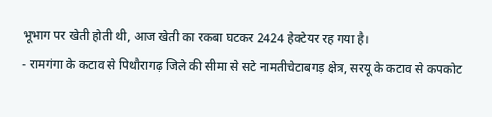भूभाग पर खेती होती थी, आज खेती का रकबा घटकर 2424 हेक्टेयर रह गया है।
- रामगंगा के कटाव से पिथौरागढ़ जिले की सीमा से सटे नामतीचेटाबगड़ क्षेत्र, सरयू के कटाव से कपकोट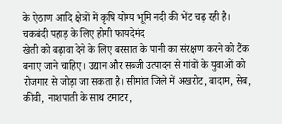के ऐठाण आदि क्षेत्रों में कृषि योग्य भूमि नदी की भेंट चढ़ रही है।
चकबंदी पहाड़ के लिए होगी फायदेमंद
खेती को बढ़ावा देने के लिए बरसात के पानी का संरक्षण करने को टैंक बनाए जाने चाहिए। उद्यान और सब्जी उत्पादन से गांवों के युवाओं को रोजगार से जोड़ा जा सकता है। सीमांत जिले में अखरोट, बादाम, सेब, कीवी, नाशपाती के साथ टमाटर,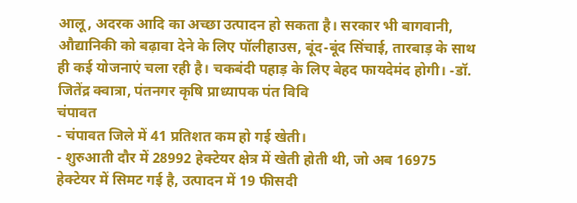आलू, अदरक आदि का अच्छा उत्पादन हो सकता है। सरकार भी बागवानी, औद्यानिकी को बढ़ावा देने के लिए पॉलीहाउस, बूंद-बूंद सिंचाई, तारबाड़ के साथ ही कई योजनाएं चला रही है। चकबंदी पहाड़ के लिए बेहद फायदेमंद होगी। -डॉ. जितेंद्र क्वात्रा, पंतनगर कृषि प्राध्यापक पंत विवि
चंपावत
- चंपावत जिले में 41 प्रतिशत कम हो गई खेती।
- शुरुआती दौर में 28992 हेक्टेयर क्षेत्र में खेती होती थी, जो अब 16975 हेक्टेयर में सिमट गई है, उत्पादन में 19 फीसदी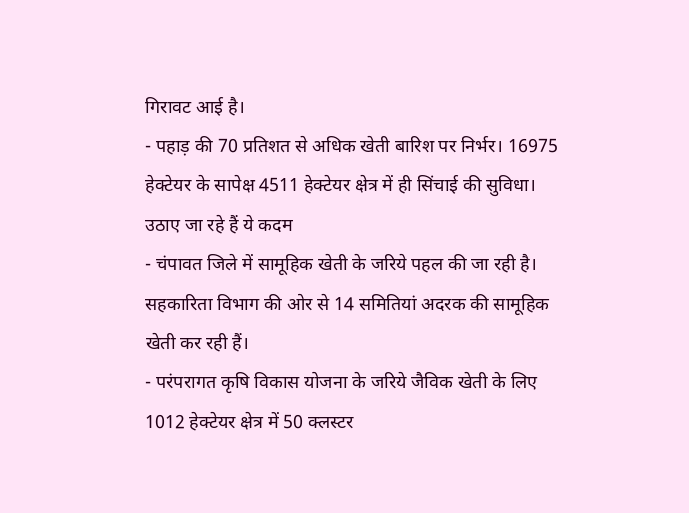गिरावट आई है।
- पहाड़ की 70 प्रतिशत से अधिक खेती बारिश पर निर्भर। 16975 हेक्टेयर के सापेक्ष 4511 हेक्टेयर क्षेत्र में ही सिंचाई की सुविधा।
उठाए जा रहे हैं ये कदम
- चंपावत जिले में सामूहिक खेती के जरिये पहल की जा रही है। सहकारिता विभाग की ओर से 14 समितियां अदरक की सामूहिक खेती कर रही हैं।
- परंपरागत कृषि विकास योजना के जरिये जैविक खेती के लिए 1012 हेक्टेयर क्षेत्र में 50 क्लस्टर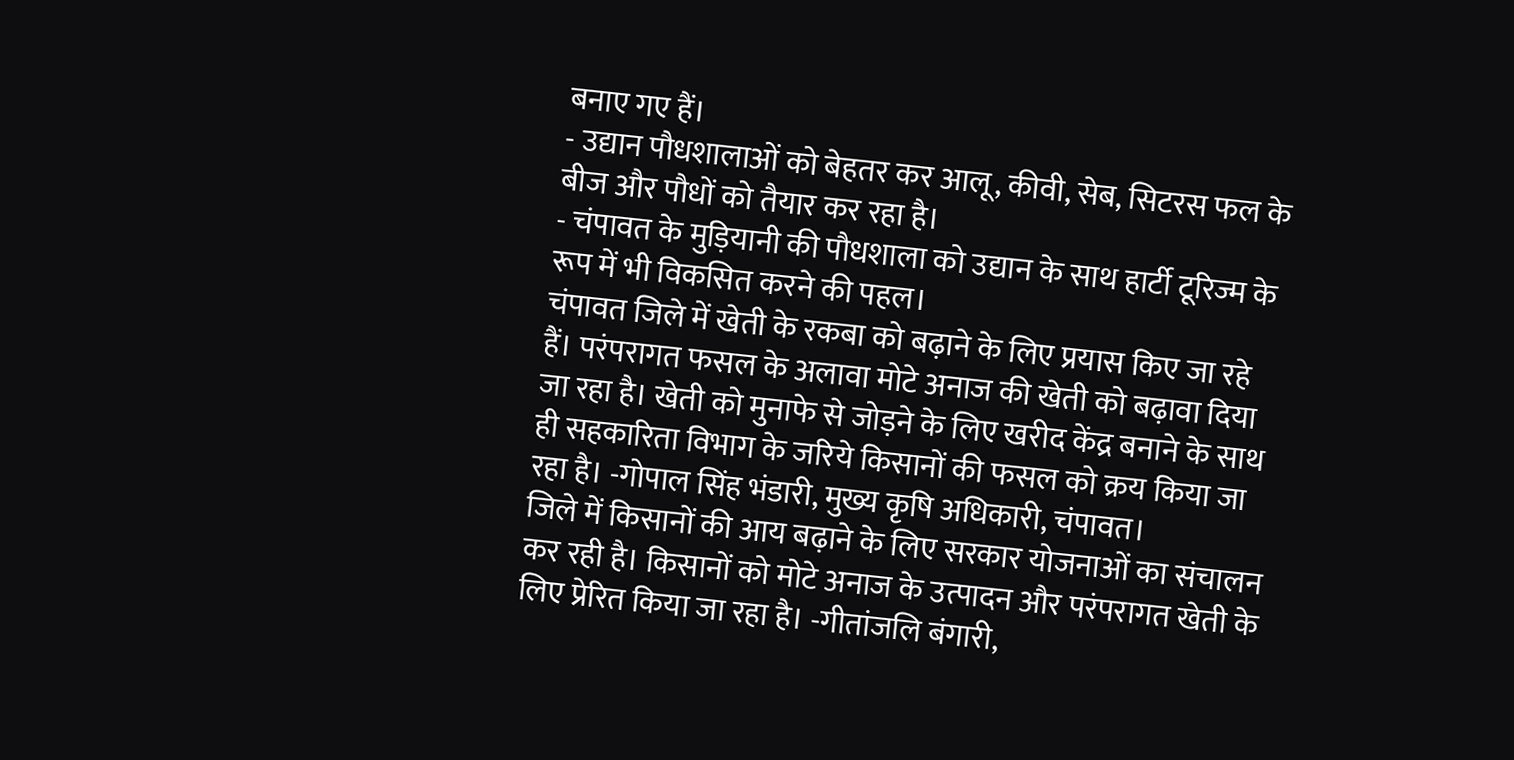बनाए गए हैं।
- उद्यान पौधशालाओं को बेहतर कर आलू, कीवी, सेब, सिटरस फल के बीज और पौधों को तैयार कर रहा है।
- चंपावत के मुड़ियानी की पौधशाला को उद्यान के साथ हार्टी टूरिज्म के रूप में भी विकसित करने की पहल।
चंपावत जिले में खेती के रकबा को बढ़ाने के लिए प्रयास किए जा रहे हैं। परंपरागत फसल के अलावा मोटे अनाज की खेती को बढ़ावा दिया जा रहा है। खेती को मुनाफे से जोड़ने के लिए खरीद केंद्र बनाने के साथ ही सहकारिता विभाग के जरिये किसानों की फसल को क्रय किया जा रहा है। -गोपाल सिंह भंडारी, मुख्य कृषि अधिकारी, चंपावत।
जिले में किसानों की आय बढ़ाने के लिए सरकार योजनाओं का संचालन कर रही है। किसानों को मोटे अनाज के उत्पादन और परंपरागत खेती के लिए प्रेरित किया जा रहा है। -गीतांजलि बंगारी,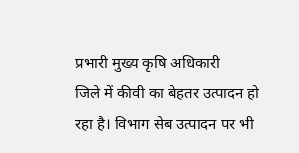प्रभारी मुख्य कृषि अधिकारी
जिले में कीवी का बेहतर उत्पादन हो रहा है। विभाग सेब उत्पादन पर भी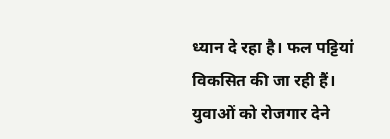ध्यान दे रहा है। फल पट्टियां विकसित की जा रही हैं। युवाओं को रोजगार देने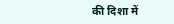की दिशा में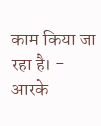काम किया जा रहा है। - आरके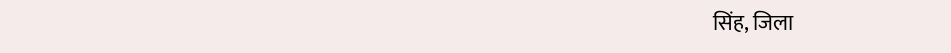सिंह, जिला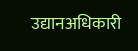उद्यानअधिकारी